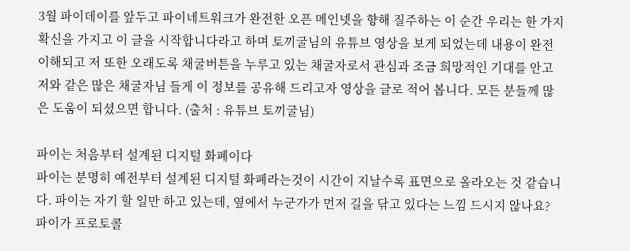3월 파이데이를 앞두고 파이네트워크가 완전한 오픈 메인넷을 향해 질주하는 이 순간 우리는 한 가지 확신을 가지고 이 글을 시작합니다라고 하며 토끼굴님의 유튜브 영상을 보게 되었는데 내용이 완전 이해되고 저 또한 오래도록 채굴버튼을 누루고 있는 채굴자로서 관심과 조금 희망적인 기대를 안고 저와 같은 많은 채굴자님 들게 이 정보를 공유해 드리고자 영상을 글로 적어 봅니다. 모든 분들께 많은 도움이 되셨으면 합니다. (출처 : 유튜브 토끼굴님)

파이는 처음부터 설계된 디지털 화폐이다
파이는 분명히 예전부터 설계된 디지털 화폐라는것이 시간이 지날수록 표면으로 올라오는 것 같습니다. 파이는 자기 할 일만 하고 있는데, 옆에서 누군가가 먼저 길을 닦고 있다는 느낌 드시지 않나요? 파이가 프로토콜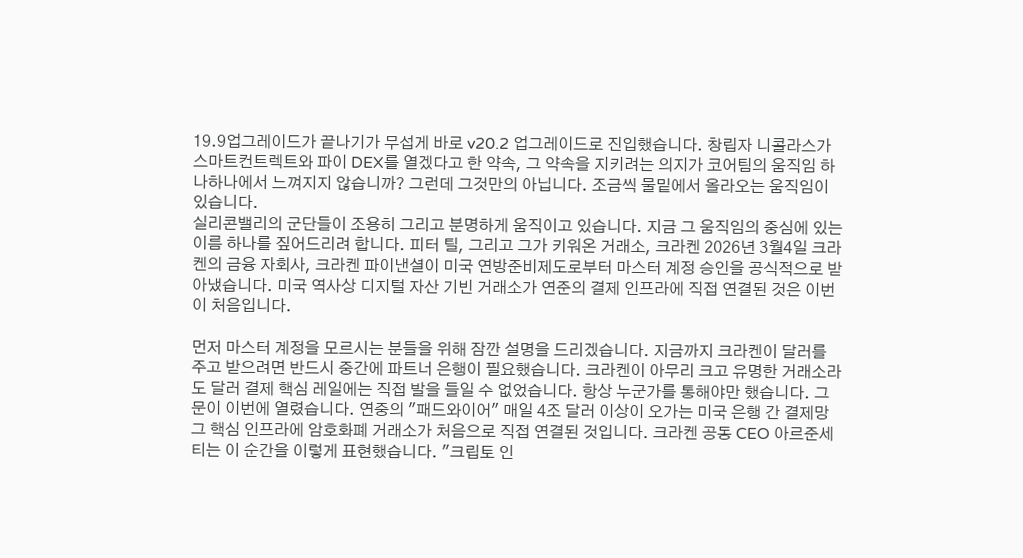19.9업그레이드가 끝나기가 무섭게 바로 v20.2 업그레이드로 진입했습니다. 창립자 니콜라스가 스마트컨트렉트와 파이 DEX를 열겠다고 한 약속, 그 약속을 지키려는 의지가 코어팀의 움직임 하나하나에서 느껴지지 않습니까? 그런데 그것만의 아닙니다. 조금씩 물밑에서 올라오는 움직임이 있습니다.
실리콘밸리의 군단들이 조용히 그리고 분명하게 움직이고 있습니다. 지금 그 움직임의 중심에 있는 이름 하나를 짚어드리려 합니다. 피터 틸, 그리고 그가 키워온 거래소, 크라켄 2026년 3월4일 크라켄의 금융 자회사, 크라켄 파이낸셜이 미국 연방준비제도로부터 마스터 계정 승인을 공식적으로 받아냈습니다. 미국 역사상 디지털 자산 기빈 거래소가 연준의 결제 인프라에 직접 연결된 것은 이번이 처음입니다.

먼저 마스터 계정을 모르시는 분들을 위해 잠깐 설명을 드리겠습니다. 지금까지 크라켄이 달러를 주고 받으려면 반드시 중간에 파트너 은행이 필요했습니다. 크라켄이 아무리 크고 유명한 거래소라도 달러 결제 핵심 레일에는 직접 발을 들일 수 없었습니다. 항상 누군가를 통해야만 했습니다. 그 문이 이번에 열렸습니다. 연중의 "패드와이어" 매일 4조 달러 이상이 오가는 미국 은행 간 결제망 그 핵심 인프라에 암호화폐 거래소가 처음으로 직접 연결된 것입니다. 크라켄 공동 CEO 아르준세티는 이 순간을 이렇게 표현했습니다. "크립토 인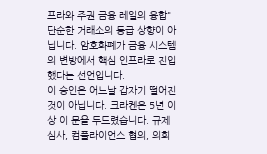프라와 주권 금융 레일의 융합" 단순한 거래소의 등급 상향이 아닙니다. 암호화폐가 금융 시스템의 변방에서 핵심 인프라로 진입했다는 선언입니다.
이 승인은 어느날 갑자기 떨어진 것이 아닙니다. 크라켄은 5년 이상 이 문을 두드렸습니다. 규제심사, 컴플라이언스 협의, 의회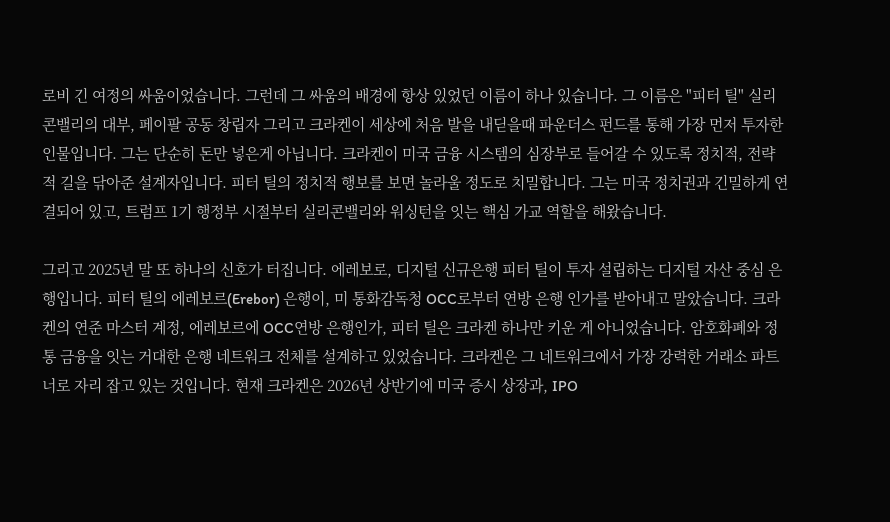로비 긴 여정의 싸움이었습니다. 그런데 그 싸움의 배경에 항상 있었던 이름이 하나 있습니다. 그 이름은 "피터 틸" 실리콘밸리의 대부, 페이팔 공동 창립자 그리고 크라켄이 세상에 처음 발을 내딛을때 파운더스 펀드를 통해 가장 먼저 투자한 인물입니다. 그는 단순히 돈만 넣은게 아닙니다. 크라켄이 미국 금융 시스템의 심장부로 들어갈 수 있도록 정치적, 전략적 길을 닦아준 설계자입니다. 피터 틸의 정치적 행보를 보면 놀라울 정도로 치밀합니다. 그는 미국 정치권과 긴밀하게 연결되어 있고, 트럼프 1기 행정부 시절부터 실리콘밸리와 워싱턴을 잇는 핵심 가교 역할을 해왔습니다.

그리고 2025년 말 또 하나의 신호가 터집니다. 에레보로, 디지털 신규은행 피터 틸이 투자 설립하는 디지털 자산 중심 은행입니다. 피터 틸의 에레보르(Erebor) 은행이, 미 통화감독청 OCC로부터 연방 은행 인가를 받아내고 말았습니다. 크라켄의 연준 마스터 계정, 에레보르에 OCC연방 은행인가, 피터 틸은 크라켄 하나만 키운 게 아니었습니다. 암호화폐와 정통 금융을 잇는 거대한 은행 네트워크 전체를 설계하고 있었습니다. 크라켄은 그 네트워크에서 가장 강력한 거래소 파트너로 자리 잡고 있는 것입니다. 현재 크라켄은 2026년 상반기에 미국 증시 상장과, IPO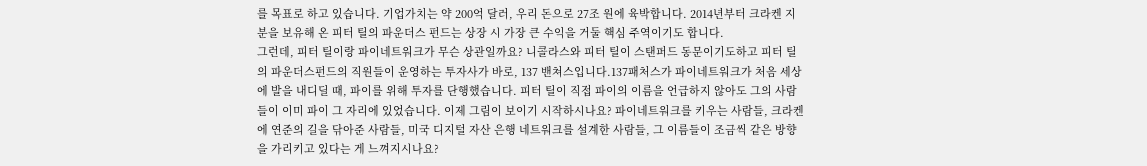를 목표로 하고 있습니다. 기업가치는 약 200억 달러, 우리 돈으로 27조 원에 육박합니다. 2014년부터 크라켄 지분을 보유해 온 피터 틸의 파운더스 펀드는 상장 시 가장 큰 수익을 거둘 핵심 주역이기도 합니다.
그런데, 피터 틸이랑 파이네트워크가 무슨 상관일까요? 니콜라스와 피터 틸이 스탠퍼드 동문이기도하고 피터 틸의 파운더스펀드의 직원들이 운영하는 투자사가 바로, 137 밴쳐스입니다.137패처스가 파이네트워크가 처음 세상에 발을 내디딜 때, 파이를 위해 투자를 단행했습니다. 피터 틸이 직접 파이의 이름을 언급하지 않아도 그의 사람들이 이미 파이 그 자리에 있었습니다. 이제 그림이 보이기 시작하시나요? 파이네트워크를 키우는 사람들, 크라켄에 연준의 길을 닦아준 사람들, 미국 디지털 자산 은행 네트워크를 설계한 사람들, 그 이름들이 조금씩 같은 방향을 가리키고 있다는 게 느껴지시나요?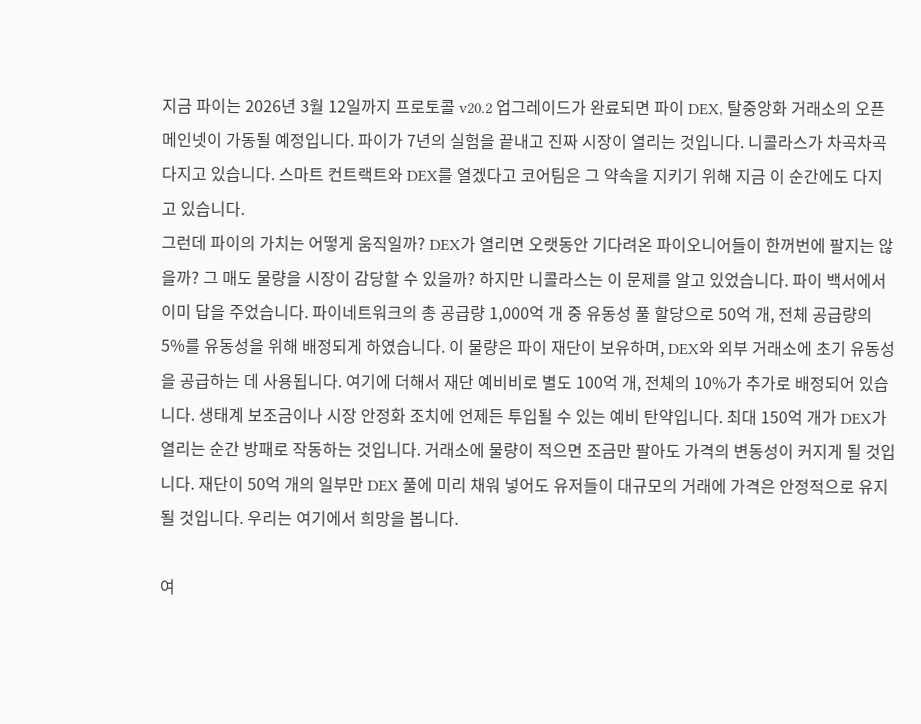지금 파이는 2026년 3월 12일까지 프로토콜 v20.2 업그레이드가 완료되면 파이 DEX, 탈중앙화 거래소의 오픈메인넷이 가동될 예정입니다. 파이가 7년의 실험을 끝내고 진짜 시장이 열리는 것입니다. 니콜라스가 차곡차곡 다지고 있습니다. 스마트 컨트랙트와 DEX를 열겠다고 코어팀은 그 약속을 지키기 위해 지금 이 순간에도 다지고 있습니다.
그런데 파이의 가치는 어떻게 움직일까? DEX가 열리면 오랫동안 기다려온 파이오니어들이 한꺼번에 팔지는 않을까? 그 매도 물량을 시장이 감당할 수 있을까? 하지만 니콜라스는 이 문제를 알고 있었습니다. 파이 백서에서 이미 답을 주었습니다. 파이네트워크의 총 공급량 1,000억 개 중 유동성 풀 할당으로 50억 개, 전체 공급량의 5%를 유동성을 위해 배정되게 하였습니다. 이 물량은 파이 재단이 보유하며, DEX와 외부 거래소에 초기 유동성을 공급하는 데 사용됩니다. 여기에 더해서 재단 예비비로 별도 100억 개, 전체의 10%가 추가로 배정되어 있습니다. 생태계 보조금이나 시장 안정화 조치에 언제든 투입될 수 있는 예비 탄약입니다. 최대 150억 개가 DEX가 열리는 순간 방패로 작동하는 것입니다. 거래소에 물량이 적으면 조금만 팔아도 가격의 변동성이 커지게 될 것입니다. 재단이 50억 개의 일부만 DEX 풀에 미리 채워 넣어도 유저들이 대규모의 거래에 가격은 안정적으로 유지될 것입니다. 우리는 여기에서 희망을 봅니다.

여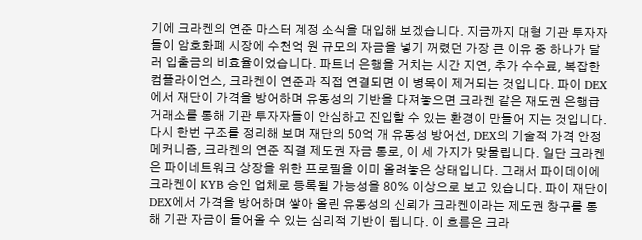기에 크라켄의 연준 마스터 계정 소식을 대입해 보겠습니다. 지금까지 대형 기관 투자자들이 암호화폐 시장에 수천억 원 규모의 자금을 넣기 꺼렸던 가장 큰 이유 중 하나가 달러 입출금의 비효율이었습니다. 파트너 은행을 거치는 시간 지연, 추가 수수료, 복잡한 컴플라이언스, 크라켄이 연준과 직접 연결되면 이 병목이 제거되는 것입니다. 파이 DEX에서 재단이 가격을 방어하며 유동성의 기반을 다져놓으면 크라켄 같은 재도권 은행급 거래소를 통해 기관 투자자들이 안심하고 진입할 수 있는 환경이 만들어 지는 것입니다.
다시 한번 구조를 정리해 보며 재단의 50억 개 유동성 방어선, DEX의 기술적 가격 안정 메커니즘, 크라켄의 연준 직결 제도권 자금 통로, 이 세 가지가 맞물립니다. 일단 크라켄은 파이네트워크 상장을 위한 프로필을 이미 올려놓은 상태입니다. 그래서 파이데이에 크라켄이 KYB 승인 업체로 등록될 가능성을 80% 이상으로 보고 있습니다. 파이 재단이 DEX에서 가격을 방어하며 쌓아 올린 유동성의 신뢰가 크라켄이라는 제도권 창구를 통해 기관 자금이 들어올 수 있는 심리적 기반이 됩니다. 이 흐름은 크라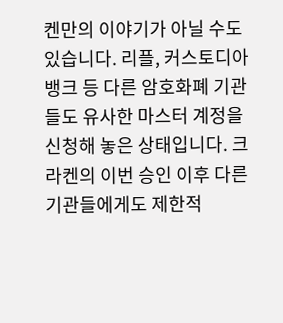켄만의 이야기가 아닐 수도 있습니다. 리플, 커스토디아 뱅크 등 다른 암호화폐 기관들도 유사한 마스터 계정을 신청해 놓은 상태입니다. 크라켄의 이번 승인 이후 다른 기관들에게도 제한적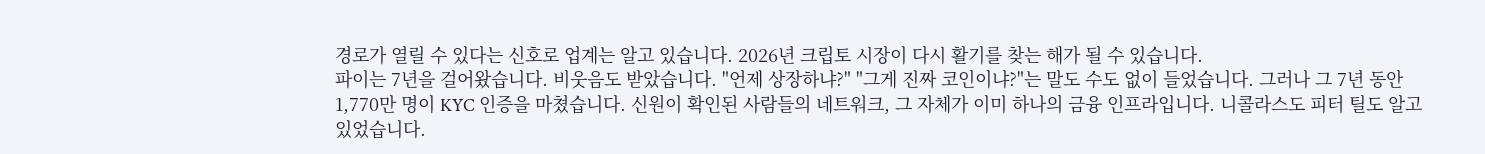경로가 열릴 수 있다는 신호로 업계는 알고 있습니다. 2026년 크립토 시장이 다시 활기를 찾는 해가 될 수 있습니다.
파이는 7년을 걸어왔습니다. 비웃음도 받았습니다. "언제 상장하냐?" "그게 진짜 코인이냐?"는 말도 수도 없이 들었습니다. 그러나 그 7년 동안 1,770만 명이 KYC 인증을 마쳤습니다. 신원이 확인된 사람들의 네트워크, 그 자체가 이미 하나의 금융 인프라입니다. 니콜라스도 피터 틸도 알고 있었습니다.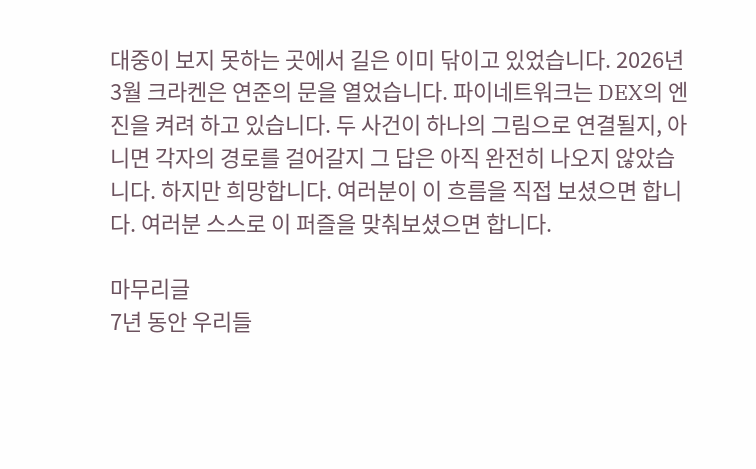대중이 보지 못하는 곳에서 길은 이미 닦이고 있었습니다. 2026년 3월 크라켄은 연준의 문을 열었습니다. 파이네트워크는 DEX의 엔진을 켜려 하고 있습니다. 두 사건이 하나의 그림으로 연결될지, 아니면 각자의 경로를 걸어갈지 그 답은 아직 완전히 나오지 않았습니다. 하지만 희망합니다. 여러분이 이 흐름을 직접 보셨으면 합니다. 여러분 스스로 이 퍼즐을 맞춰보셨으면 합니다.

마무리글
7년 동안 우리들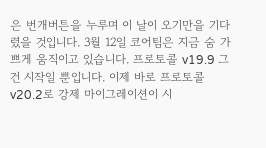은 번개버튼을 누루며 이 날이 오기만을 기다렸을 것입니다. 3월 12일 코어팀은 지금 숨 가쁘게 움직이고 있습니다. 프로토콜 v19.9 그건 시작일 뿐입니다. 이제 바로 프로토콜 v20.2로 강제 마이그레이션이 시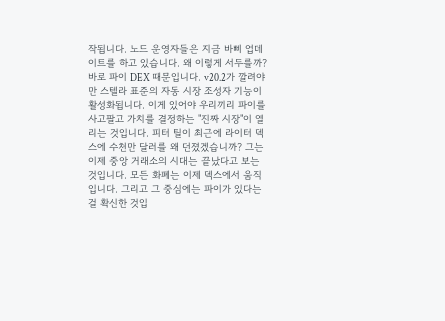작됩니다. 노드 운영자들은 지금 바삐 업데이트를 하고 있습니다. 왜 이렇게 서두를까? 바로 파이 DEX 때문입니다. v20.2가 깔려야만 스텔라 표준의 자동 시장 조성자 기능이 활성화됩니다. 이게 있어야 우리끼리 파이를 사고팔고 가치를 결정하는 "진짜 시장"이 열리는 것입니다. 피터 틸이 최근에 라이터 덱스에 수천만 달러를 왜 던졌겠습니까? 그는 이제 중앙 거래소의 시대는 끝났다고 보는 것입니다. 모든 화폐는 이제 덱스에서 움직입니다. 그리고 그 중심에는 파이가 있다는 걸 확신한 것입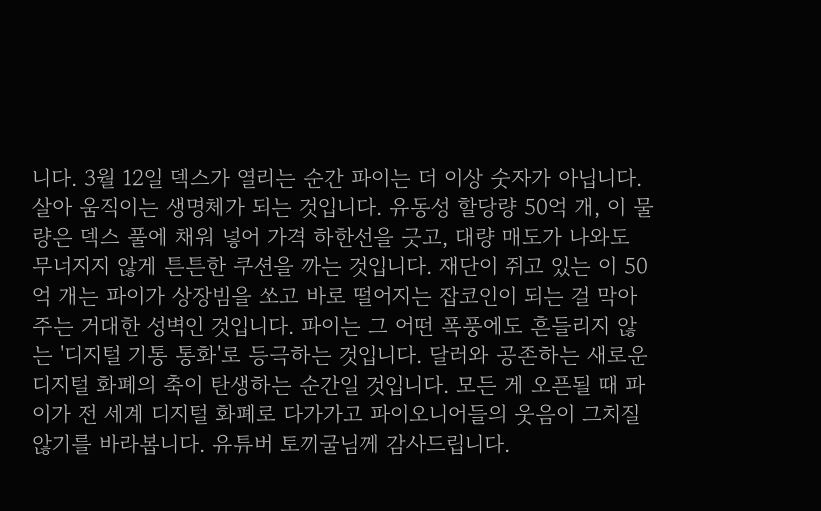니다. 3월 12일 덱스가 열리는 순간 파이는 더 이상 숫자가 아닙니다. 살아 움직이는 생명체가 되는 것입니다. 유동성 할당량 50억 개, 이 물량은 덱스 풀에 채워 넣어 가격 하한선을 긋고, 대량 매도가 나와도 무너지지 않게 튼튼한 쿠션을 까는 것입니다. 재단이 쥐고 있는 이 50억 개는 파이가 상장빔을 쏘고 바로 떨어지는 잡코인이 되는 걸 막아주는 거대한 성벽인 것입니다. 파이는 그 어떤 폭풍에도 흔들리지 않는 '디지털 기통 통화'로 등극하는 것입니다. 달러와 공존하는 새로운 디지털 화폐의 축이 탄생하는 순간일 것입니다. 모든 게 오픈될 때 파이가 전 세계 디지털 화폐로 다가가고 파이오니어들의 웃음이 그치질 않기를 바라봅니다. 유튜버 토끼굴님께 감사드립니다.